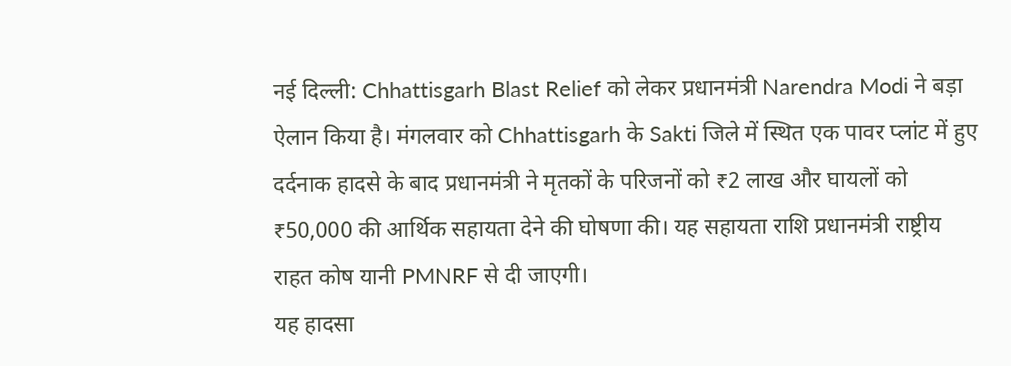नई दिल्ली: Chhattisgarh Blast Relief को लेकर प्रधानमंत्री Narendra Modi ने बड़ा ऐलान किया है। मंगलवार को Chhattisgarh के Sakti जिले में स्थित एक पावर प्लांट में हुए दर्दनाक हादसे के बाद प्रधानमंत्री ने मृतकों के परिजनों को ₹2 लाख और घायलों को ₹50,000 की आर्थिक सहायता देने की घोषणा की। यह सहायता राशि प्रधानमंत्री राष्ट्रीय राहत कोष यानी PMNRF से दी जाएगी।
यह हादसा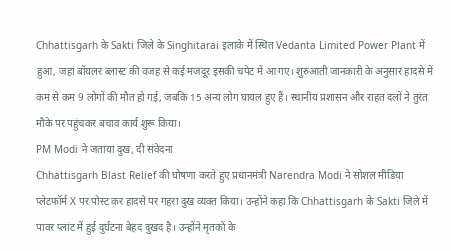Chhattisgarh के Sakti जिले के Singhitarai इलाके में स्थित Vedanta Limited Power Plant में हुआ, जहां बॉयलर ब्लास्ट की वजह से कई मजदूर इसकी चपेट में आ गए। शुरुआती जानकारी के अनुसार हादसे में कम से कम 9 लोगों की मौत हो गई, जबकि 15 अन्य लोग घायल हुए हैं। स्थानीय प्रशासन और राहत दलों ने तुरंत मौके पर पहुंचकर बचाव कार्य शुरू किया।
PM Modi ने जताया दुख, दी संवेदना
Chhattisgarh Blast Relief की घोषणा करते हुए प्रधानमंत्री Narendra Modi ने सोशल मीडिया प्लेटफॉर्म X पर पोस्ट कर हादसे पर गहरा दुख व्यक्त किया। उन्होंने कहा कि Chhattisgarh के Sakti जिले में पावर प्लांट में हुई दुर्घटना बेहद दुखद है। उन्होंने मृतकों के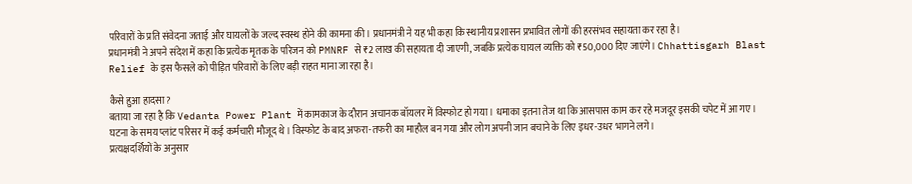परिवारों के प्रति संवेदना जताई और घायलों के जल्द स्वस्थ होने की कामना की। प्रधानमंत्री ने यह भी कहा कि स्थानीय प्रशासन प्रभावित लोगों की हरसंभव सहायता कर रहा है।
प्रधानमंत्री ने अपने संदेश में कहा कि प्रत्येक मृतक के परिजन को PMNRF से ₹2 लाख की सहायता दी जाएगी, जबकि प्रत्येक घायल व्यक्ति को ₹50,000 दिए जाएंगे। Chhattisgarh Blast Relief के इस फैसले को पीड़ित परिवारों के लिए बड़ी राहत माना जा रहा है।

कैसे हुआ हादसा?
बताया जा रहा है कि Vedanta Power Plant में कामकाज के दौरान अचानक बॉयलर में विस्फोट हो गया। धमाका इतना तेज था कि आसपास काम कर रहे मजदूर इसकी चपेट में आ गए। घटना के समय प्लांट परिसर में कई कर्मचारी मौजूद थे। विस्फोट के बाद अफरा-तफरी का माहौल बन गया और लोग अपनी जान बचाने के लिए इधर-उधर भागने लगे।
प्रत्यक्षदर्शियों के अनुसार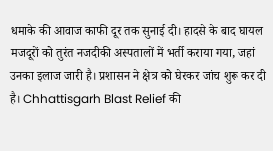धमाके की आवाज काफी दूर तक सुनाई दी। हादसे के बाद घायल मजदूरों को तुरंत नजदीकी अस्पतालों में भर्ती कराया गया, जहां उनका इलाज जारी है। प्रशासन ने क्षेत्र को घेरकर जांच शुरू कर दी है। Chhattisgarh Blast Relief की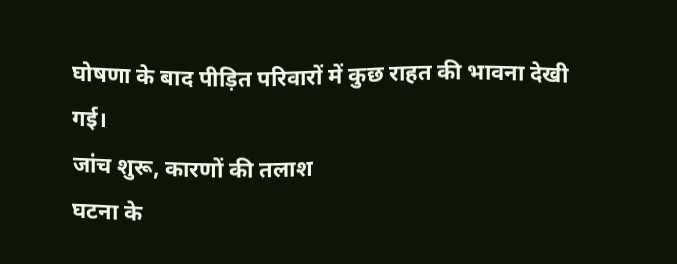घोषणा के बाद पीड़ित परिवारों में कुछ राहत की भावना देखी गई।
जांच शुरू, कारणों की तलाश
घटना के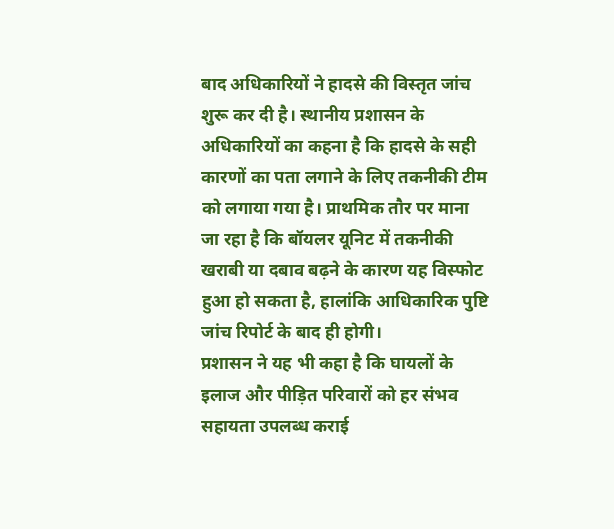बाद अधिकारियों ने हादसे की विस्तृत जांच शुरू कर दी है। स्थानीय प्रशासन के अधिकारियों का कहना है कि हादसे के सही कारणों का पता लगाने के लिए तकनीकी टीम को लगाया गया है। प्राथमिक तौर पर माना जा रहा है कि बॉयलर यूनिट में तकनीकी खराबी या दबाव बढ़ने के कारण यह विस्फोट हुआ हो सकता है, हालांकि आधिकारिक पुष्टि जांच रिपोर्ट के बाद ही होगी।
प्रशासन ने यह भी कहा है कि घायलों के इलाज और पीड़ित परिवारों को हर संभव सहायता उपलब्ध कराई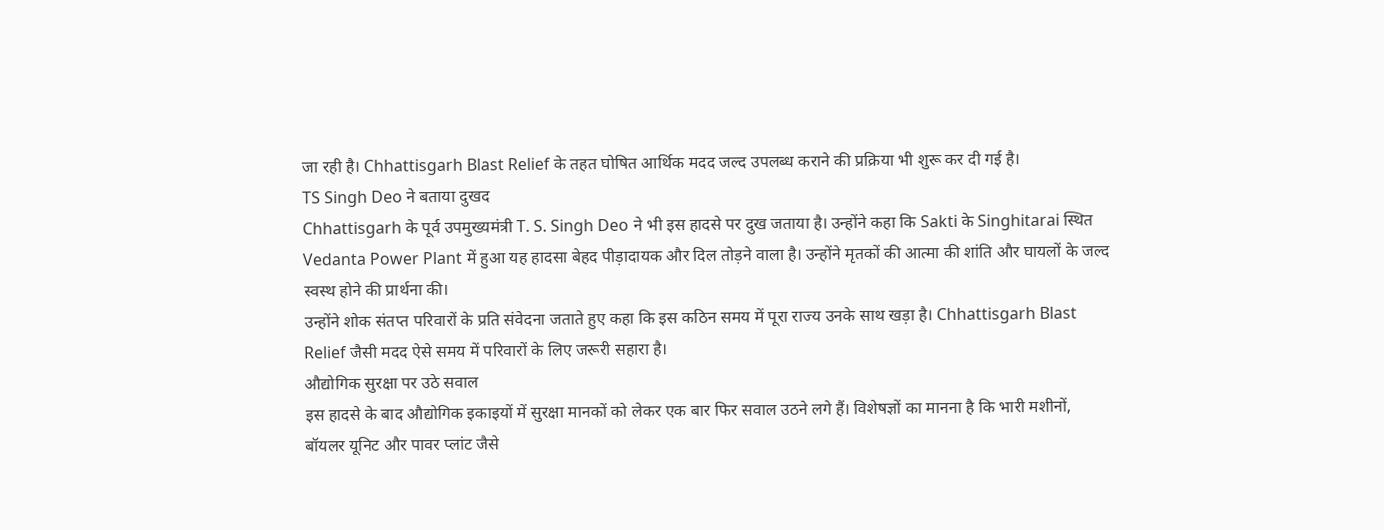जा रही है। Chhattisgarh Blast Relief के तहत घोषित आर्थिक मदद जल्द उपलब्ध कराने की प्रक्रिया भी शुरू कर दी गई है।
TS Singh Deo ने बताया दुखद
Chhattisgarh के पूर्व उपमुख्यमंत्री T. S. Singh Deo ने भी इस हादसे पर दुख जताया है। उन्होंने कहा कि Sakti के Singhitarai स्थित Vedanta Power Plant में हुआ यह हादसा बेहद पीड़ादायक और दिल तोड़ने वाला है। उन्होंने मृतकों की आत्मा की शांति और घायलों के जल्द स्वस्थ होने की प्रार्थना की।
उन्होंने शोक संतप्त परिवारों के प्रति संवेदना जताते हुए कहा कि इस कठिन समय में पूरा राज्य उनके साथ खड़ा है। Chhattisgarh Blast Relief जैसी मदद ऐसे समय में परिवारों के लिए जरूरी सहारा है।
औद्योगिक सुरक्षा पर उठे सवाल
इस हादसे के बाद औद्योगिक इकाइयों में सुरक्षा मानकों को लेकर एक बार फिर सवाल उठने लगे हैं। विशेषज्ञों का मानना है कि भारी मशीनों, बॉयलर यूनिट और पावर प्लांट जैसे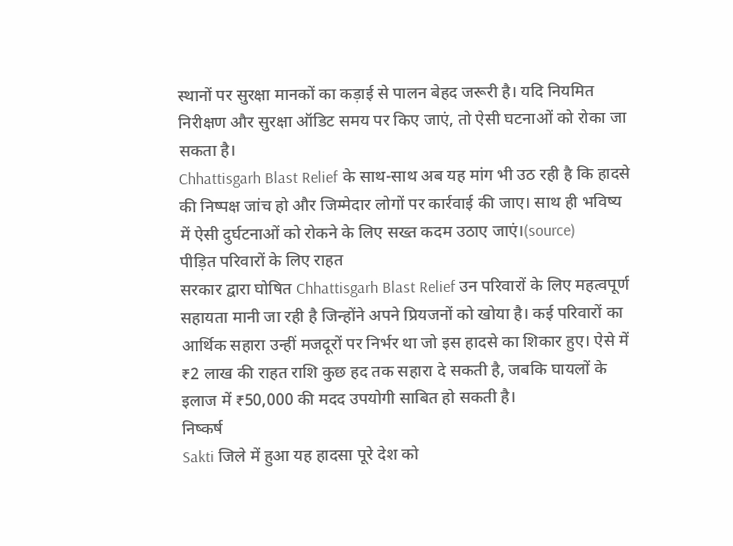स्थानों पर सुरक्षा मानकों का कड़ाई से पालन बेहद जरूरी है। यदि नियमित निरीक्षण और सुरक्षा ऑडिट समय पर किए जाएं, तो ऐसी घटनाओं को रोका जा सकता है।
Chhattisgarh Blast Relief के साथ-साथ अब यह मांग भी उठ रही है कि हादसे की निष्पक्ष जांच हो और जिम्मेदार लोगों पर कार्रवाई की जाए। साथ ही भविष्य में ऐसी दुर्घटनाओं को रोकने के लिए सख्त कदम उठाए जाएं।(source)
पीड़ित परिवारों के लिए राहत
सरकार द्वारा घोषित Chhattisgarh Blast Relief उन परिवारों के लिए महत्वपूर्ण सहायता मानी जा रही है जिन्होंने अपने प्रियजनों को खोया है। कई परिवारों का आर्थिक सहारा उन्हीं मजदूरों पर निर्भर था जो इस हादसे का शिकार हुए। ऐसे में ₹2 लाख की राहत राशि कुछ हद तक सहारा दे सकती है, जबकि घायलों के इलाज में ₹50,000 की मदद उपयोगी साबित हो सकती है।
निष्कर्ष
Sakti जिले में हुआ यह हादसा पूरे देश को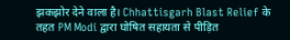झकझोर देने वाला है। Chhattisgarh Blast Relief के तहत PM Modi द्वारा घोषित सहायता से पीड़ित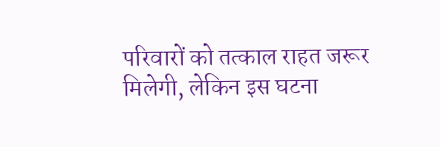परिवारों को तत्काल राहत जरूर मिलेगी, लेकिन इस घटना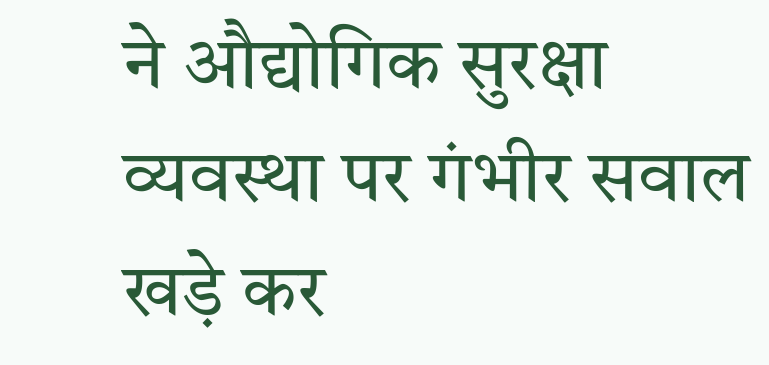ने औद्योगिक सुरक्षा व्यवस्था पर गंभीर सवाल खड़े कर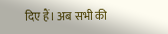दिए हैं। अब सभी की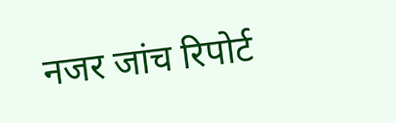नजर जांच रिपोर्ट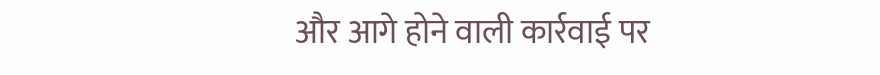और आगे होने वाली कार्रवाई पर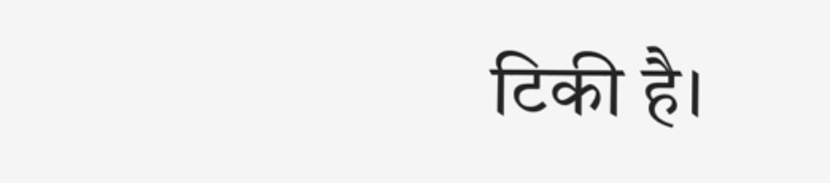टिकी है।